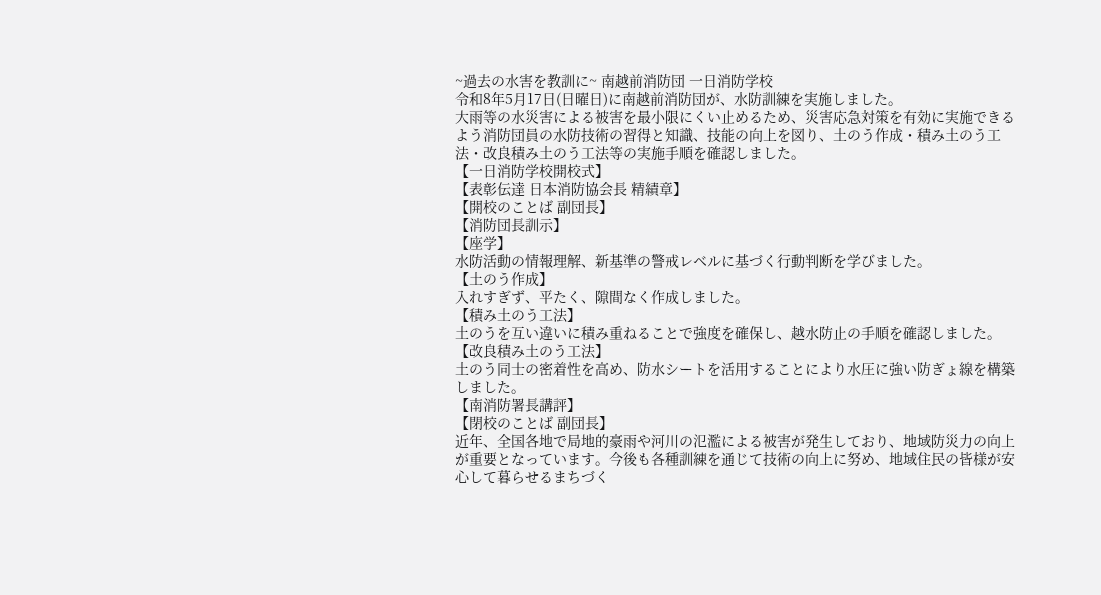~過去の水害を教訓に~ 南越前消防団 一日消防学校
令和8年5月17日(日曜日)に南越前消防団が、水防訓練を実施しました。
大雨等の水災害による被害を最小限にくい止めるため、災害応急対策を有効に実施できるよう消防団員の水防技術の習得と知識、技能の向上を図り、土のう作成・積み土のう工法・改良積み土のう工法等の実施手順を確認しました。
【一日消防学校開校式】
【表彰伝達 日本消防協会長 精績章】
【開校のことば 副団長】
【消防団長訓示】
【座学】
水防活動の情報理解、新基準の警戒レベルに基づく行動判断を学びました。
【土のう作成】
入れすぎず、平たく、隙間なく作成しました。
【積み土のう工法】
土のうを互い違いに積み重ねることで強度を確保し、越水防止の手順を確認しました。
【改良積み土のう工法】
土のう同士の密着性を高め、防水シートを活用することにより水圧に強い防ぎょ線を構築しました。
【南消防署長講評】
【閉校のことば 副団長】
近年、全国各地で局地的豪雨や河川の氾濫による被害が発生しており、地域防災力の向上が重要となっています。今後も各種訓練を通じて技術の向上に努め、地域住民の皆様が安心して暮らせるまちづく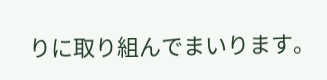りに取り組んでまいります。